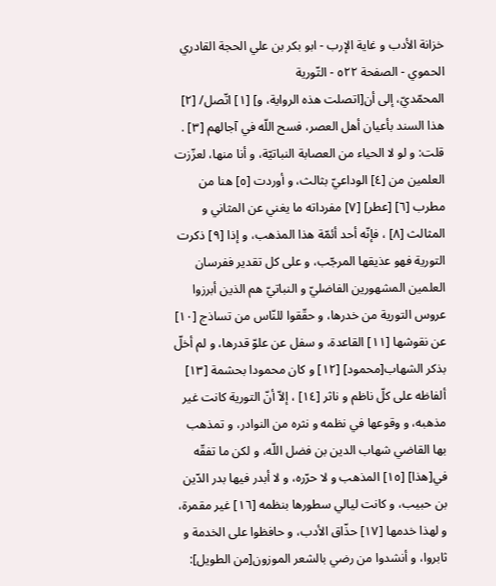خزانة الأدب و غاية الإرب - ابو بكر بن علي الحجة القادري الحموي - الصفحة ٥٢٢ - التّورية
المحمّديّ، إلى أن[اتصلت هذه الرواية، و] [١] اتّصل/ [٢] هذا السند بأعيان أهل العصر، فسح اللّه في آجالهم [٣] .
قلت: و لو لا الحياء من العصابة النباتيّة، و أنا منها، لعزّزت العلمين من [٤] الوداعيّ بثالث، و أوردت [٥] هنا من مطرب [٦] [عطر] [٧] مفرداته ما يغني عن المثاني و المثالث [٨] ، فإنّه أحد أئمّة هذا المذهب، و إذا [٩] ذكرت التورية فهو عذيقها المرجّب، و على كل تقدير ففرسان العلمين المشهورين الفاضليّ و النباتيّ هم الذين أبرزوا عروس التورية من خدرها، و حقّقوا للنّاس من تساذج [١٠] عن نقوشها [١١] القاعدة، و سفل عن علوّ قدرها، و لم أخلّ بذكر الشهاب[محمود] [١٢] و كان محمودا بحشمة [١٣] ألفاظه على كلّ ناظم و ناثر [١٤] ، إلاّ أنّ التورية كانت غير مذهبه، و وقوعها في نظمه و نثره من النوادر، و تمذهب بها القاضي شهاب الدين بن فضل اللّه، و لكن ما تفقّه في[هذا] [١٥] المذهب و لا حرّره، و لا أبدر فيها بدر الدّين بن حبيب، و كانت ليالي سطورها بنظمه [١٦] غير مقمرة، و لهذا خدمها [١٧] حذّاق الأدب، و حافظوا على الخدمة و ثابروا، و أنشدوا من رضي بالشعر الموزون[من الطويل]: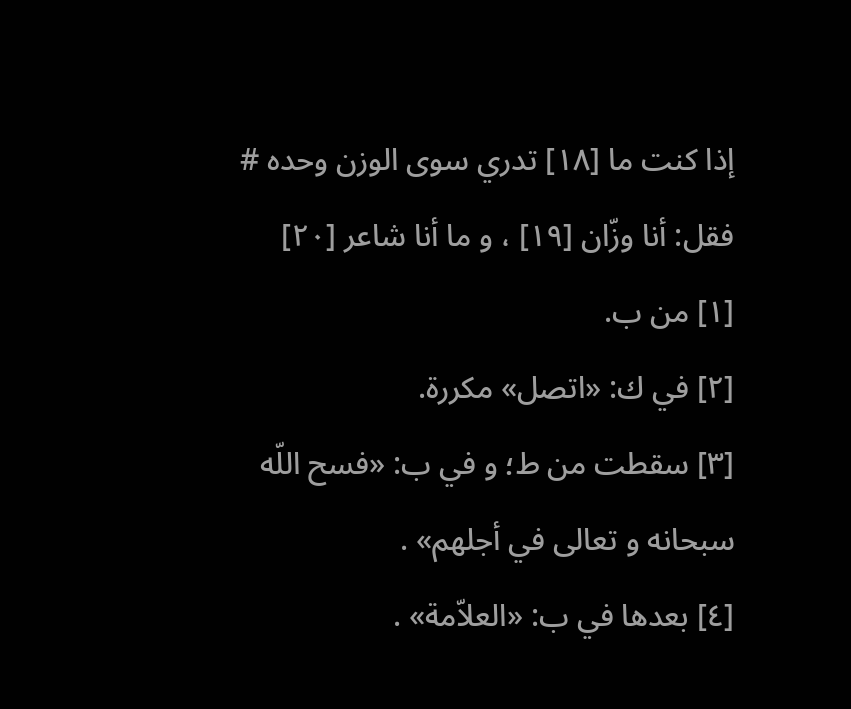إذا كنت ما [١٨] تدري سوى الوزن وحده # فقل: أنا وزّان [١٩] ، و ما أنا شاعر [٢٠]
[١] من ب.
[٢] في ك: «اتصل» مكررة.
[٣] سقطت من ط؛ و في ب: «فسح اللّه سبحانه و تعالى في أجلهم» .
[٤] بعدها في ب: «العلاّمة» .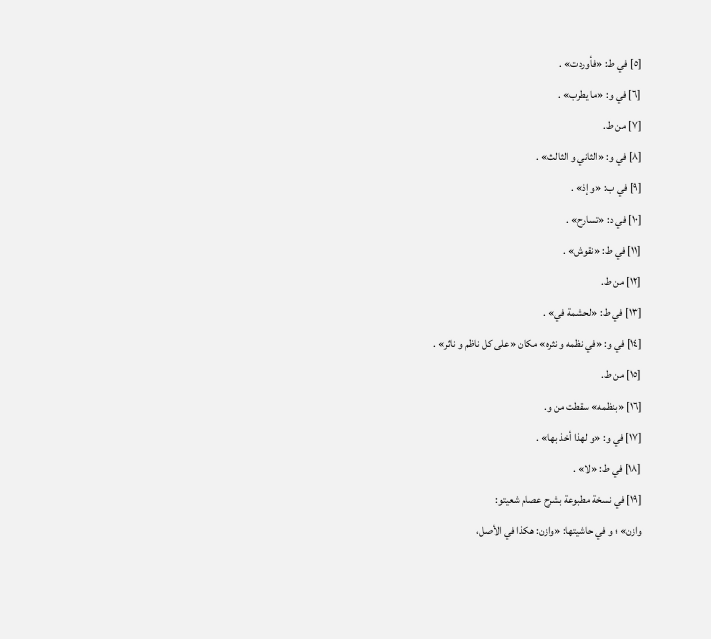[٥] في ط: «فأوردت» .
[٦] في و: «ما يطرب» .
[٧] من ط.
[٨] في و: «الثاني و الثالث» .
[٩] في ب: «و إذ» .
[١٠] في د: «تسارح» .
[١١] في ط: «نقوش» .
[١٢] من ط.
[١٣] في ط: «لحشمة في» .
[١٤] في و: «في نظمه و نثره» مكان «على كل ناظم و ناثر» .
[١٥] من ط.
[١٦] «بنظمه» سقطت من و.
[١٧] في و: «و لهذا أخذ بها» .
[١٨] في ط: «لا» .
[١٩] في نسخة مطبوعة بشرح عصام شعيتو:
وازن» ؛ و في حاشيتها: «وازن: هكذا في الأصل،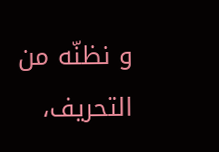و نظنّه من التحريف،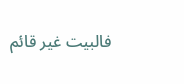فالبيت غير قائم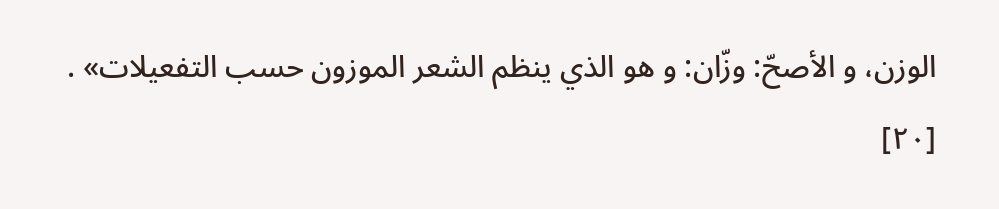الوزن، و الأصحّ: وزّان: و هو الذي ينظم الشعر الموزون حسب التفعيلات» .
[٢٠]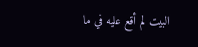البيت لم أقع عليه في ما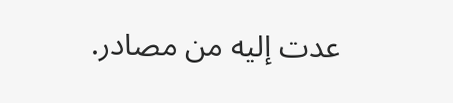عدت إليه من مصادر.